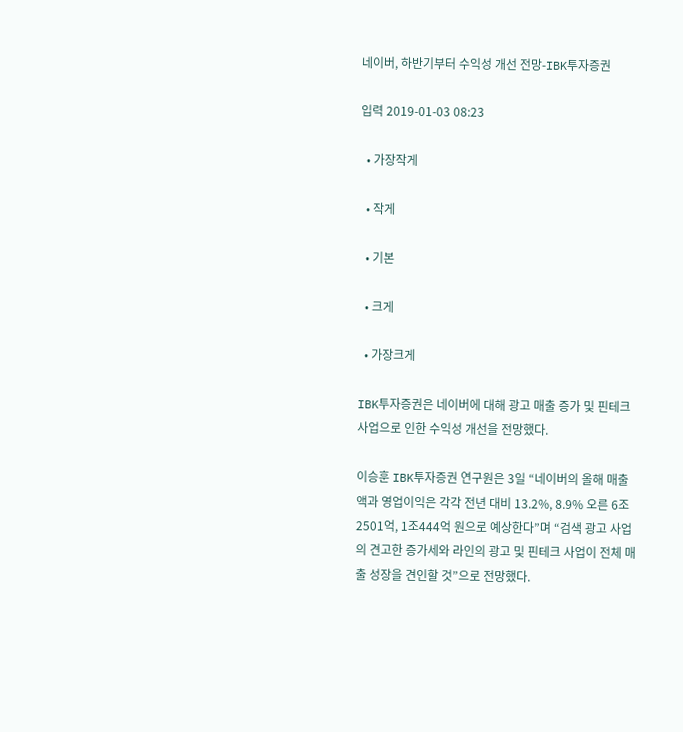네이버, 하반기부터 수익성 개선 전망-IBK투자증권

입력 2019-01-03 08:23

  • 가장작게

  • 작게

  • 기본

  • 크게

  • 가장크게

IBK투자증권은 네이버에 대해 광고 매출 증가 및 핀테크 사업으로 인한 수익성 개선을 전망했다.

이승훈 IBK투자증권 연구원은 3일 “네이버의 올해 매출액과 영업이익은 각각 전년 대비 13.2%, 8.9% 오른 6조2501억, 1조444억 원으로 예상한다”며 “검색 광고 사업의 견고한 증가세와 라인의 광고 및 핀테크 사업이 전체 매출 성장을 견인할 것”으로 전망했다.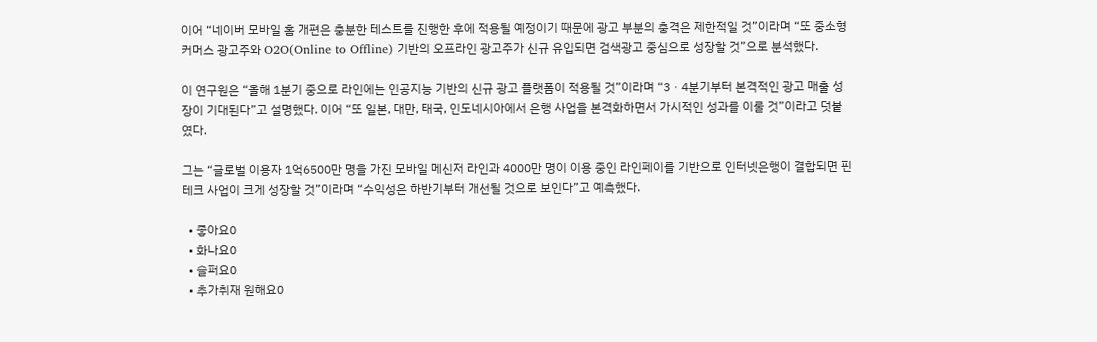이어 “네이버 모바일 홈 개편은 충분한 테스트를 진행한 후에 적용될 예정이기 때문에 광고 부분의 충격은 제한적일 것”이라며 “또 중소형 커머스 광고주와 O2O(Online to Offline) 기반의 오프라인 광고주가 신규 유입되면 검색광고 중심으로 성장할 것”으로 분석했다.

이 연구원은 “올해 1분기 중으로 라인에는 인공지능 기반의 신규 광고 플랫폼이 적용될 것”이라며 “3ㆍ4분기부터 본격적인 광고 매출 성장이 기대된다”고 설명했다. 이어 “또 일본, 대만, 태국, 인도네시아에서 은행 사업을 본격화하면서 가시적인 성과를 이룰 것”이라고 덧붙였다.

그는 “글로벌 이용자 1억6500만 명을 가진 모바일 메신저 라인과 4000만 명이 이용 중인 라인페이를 기반으로 인터넷은행이 결합되면 핀테크 사업이 크게 성장할 것”이라며 “수익성은 하반기부터 개선될 것으로 보인다”고 예측했다.

  • 좋아요0
  • 화나요0
  • 슬퍼요0
  • 추가취재 원해요0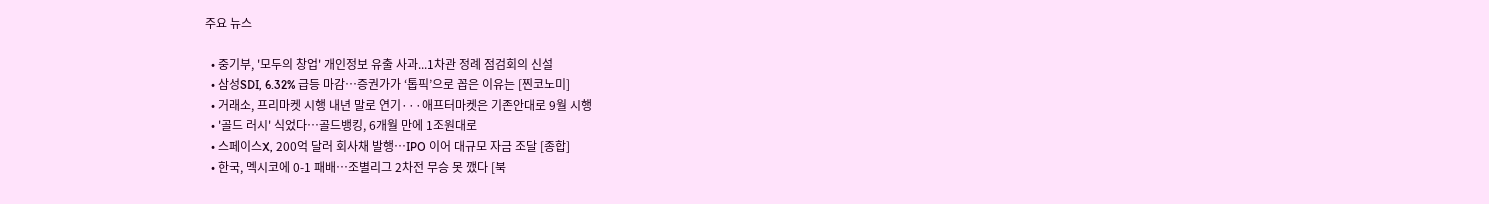주요 뉴스

  • 중기부, '모두의 창업' 개인정보 유출 사과...1차관 정례 점검회의 신설
  • 삼성SDI, 6.32% 급등 마감⋯증권가가 ‘톱픽’으로 꼽은 이유는 [찐코노미]
  • 거래소, 프리마켓 시행 내년 말로 연기···애프터마켓은 기존안대로 9월 시행
  • '골드 러시' 식었다…골드뱅킹, 6개월 만에 1조원대로
  • 스페이스X, 200억 달러 회사채 발행⋯IPO 이어 대규모 자금 조달 [종합]
  • 한국, 멕시코에 0-1 패배⋯조별리그 2차전 무승 못 깼다 [북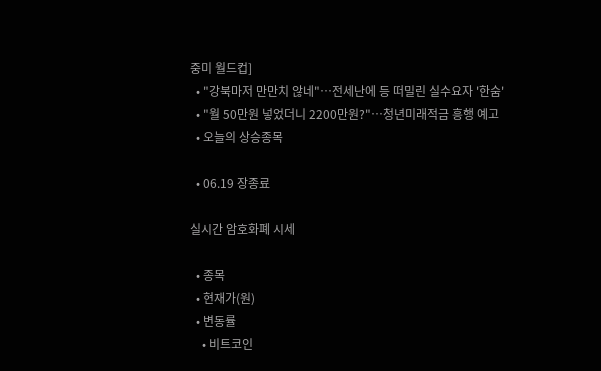중미 월드컵]
  • "강북마저 만만치 않네"⋯전세난에 등 떠밀린 실수요자 '한숨'
  • "월 50만원 넣었더니 2200만원?"…청년미래적금 흥행 예고
  • 오늘의 상승종목

  • 06.19 장종료

실시간 암호화폐 시세

  • 종목
  • 현재가(원)
  • 변동률
    • 비트코인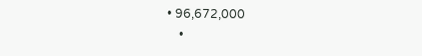• 96,672,000
    •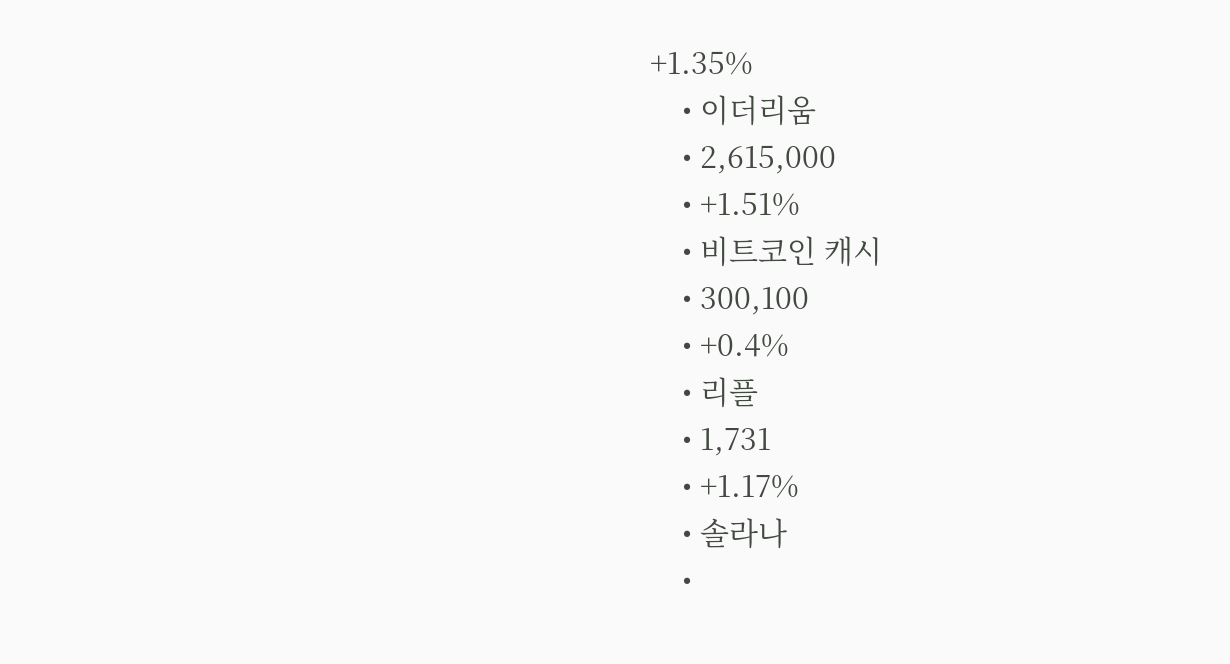+1.35%
    • 이더리움
    • 2,615,000
    • +1.51%
    • 비트코인 캐시
    • 300,100
    • +0.4%
    • 리플
    • 1,731
    • +1.17%
    • 솔라나
    •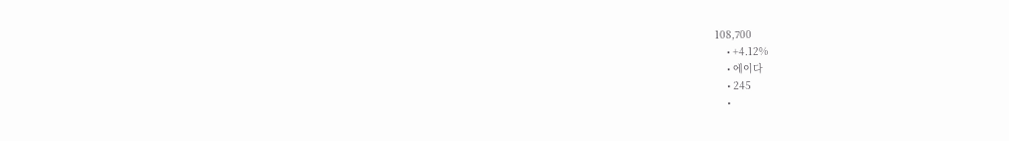108,700
    • +4.12%
    • 에이다
    • 245
    •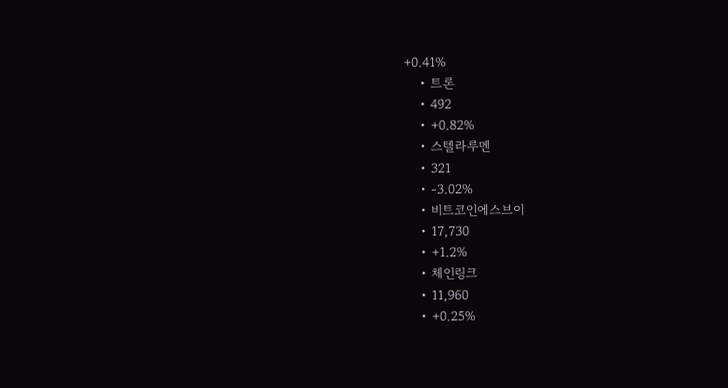+0.41%
    • 트론
    • 492
    • +0.82%
    • 스텔라루멘
    • 321
    • -3.02%
    • 비트코인에스브이
    • 17,730
    • +1.2%
    • 체인링크
    • 11,960
    • +0.25%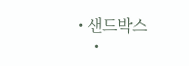• 샌드박스
    •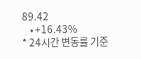89.42
    • +16.43%
* 24시간 변동률 기준